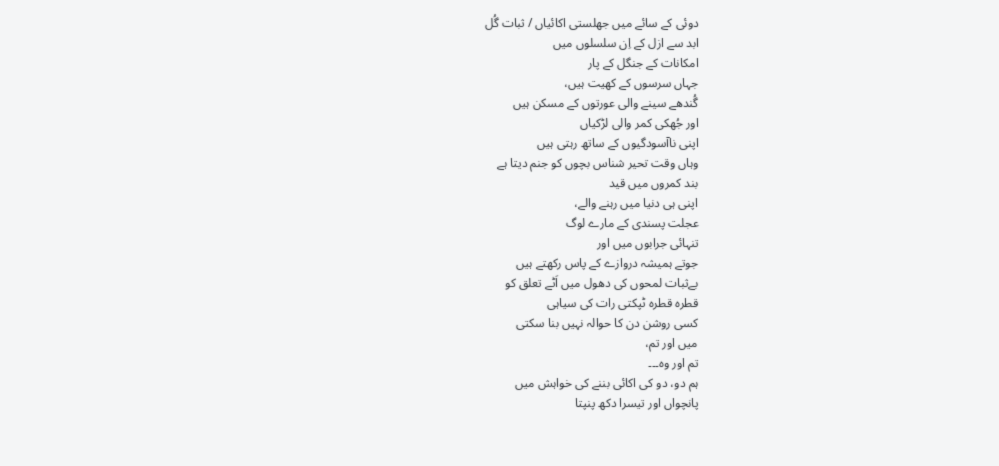دوئی کے سائے میں جھلستی اکائیاں / ثبات گُل
ابد سے ازل کے اِن سلسلوں میں
امکانات کے جنگل کے پار
جہاں سرسوں کے کھیت ہیں،
گُندھے سینے والی عورتوں کے مسکن ہیں
اور جُھکی کمر والی لڑکیاں
اپنی ناآسودگیوں کے ساتھ رہتی ہیں
وہاں وقت تحیر شناس بچوں کو جنم دیتا ہے
بند کمروں میں قید
اپنی ہی دنیا میں رہنے والے،
عجلت پسندی کے مارے لوگ
تنہائی جرابوں میں اور
جوتے ہمیشہ دروازے کے پاس رکھتے ہیں
بےثبات لمحوں کی دھول میں اَٹے تعلق کو
قطرہ قطرہ ٹپکتی رات کی سیاہی
کسی روشن دن کا حوالہ نہیں بنا سکتی
میں اور تم،
تم اور وہ۔۔۔
ہم دو، دو کی اکائی بننے کی خواہش میں
پانچواں اور تیسرا دکھ پنپتا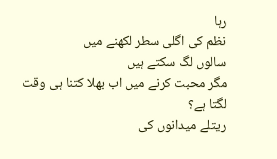رہا
نظم کی اگلی سطر لکھنے میں
سالوں لگ سکتے ہیں
مگر محبت کرنے میں اب بھلا کتنا ہی وقت لگتا ہے؟
ریتلے میدانوں کی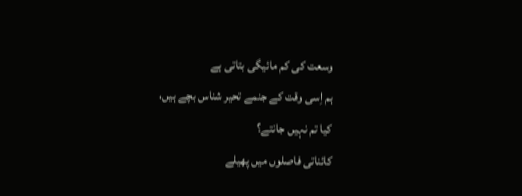وسعت کی کم مائیگی بتاتی ہے
ہم اِسی وقت کے جنمے تحیر شناس بچے ہیں،
کیا تم نہیں جانتے؟
کائناتی فاصلوں میں پھیلے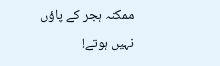ممکنہ ہجر کے پاؤں نہیں ہوتے!